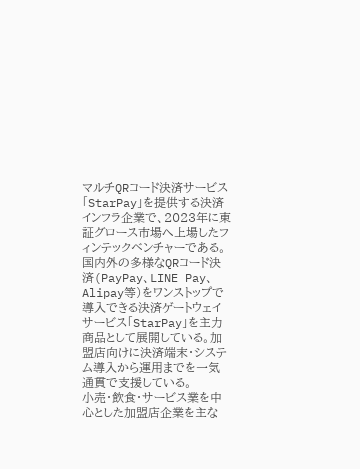マルチQRコード決済サービス「StarPay」を提供する決済インフラ企業で、2023年に東証グロース市場へ上場したフィンテックベンチャーである。
国内外の多様なQRコード決済(PayPay、LINE Pay、Alipay等)をワンストップで導入できる決済ゲートウェイサービス「StarPay」を主力商品として展開している。加盟店向けに決済端末・システム導入から運用までを一気通貫で支援している。
小売・飲食・サービス業を中心とした加盟店企業を主な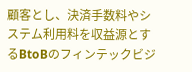顧客とし、決済手数料やシステム利用料を収益源とするBtoBのフィンテックビジ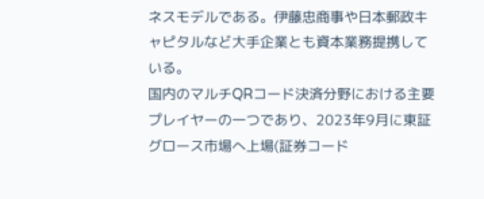ネスモデルである。伊藤忠商事や日本郵政キャピタルなど大手企業とも資本業務提携している。
国内のマルチQRコード決済分野における主要プレイヤーの一つであり、2023年9月に東証グロース市場へ上場(証券コード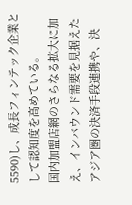5590)し、成長フィンテック企業として認知度を高めている。
国内加盟店網のさらなる拡大に加え、インバウンド需要を見据えたアジア圏の決済手段連携や、決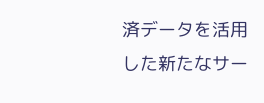済データを活用した新たなサー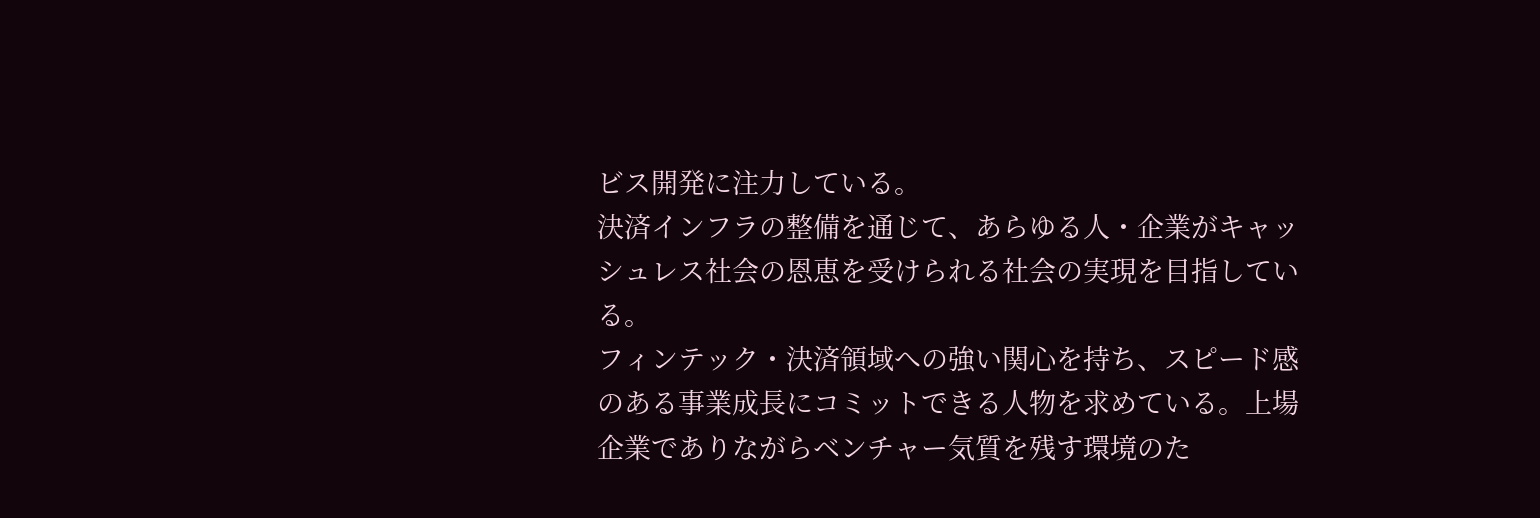ビス開発に注力している。
決済インフラの整備を通じて、あらゆる人・企業がキャッシュレス社会の恩恵を受けられる社会の実現を目指している。
フィンテック・決済領域への強い関心を持ち、スピード感のある事業成長にコミットできる人物を求めている。上場企業でありながらベンチャー気質を残す環境のた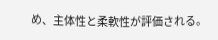め、主体性と柔軟性が評価される。